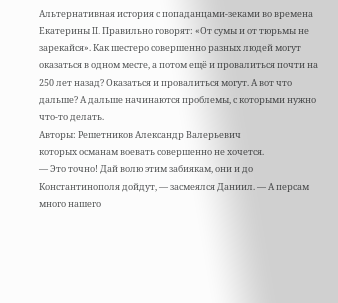Альтернативная история с попаданцами-зеками во времена Екатерины II. Правильно говорят: «От сумы и от тюрьмы не зарекайся». Как шестеро совершенно разных людей могут оказаться в одном месте, а потом ещё и провалиться почти на 250 лет назад? Оказаться и провалиться могут. А вот что дальше? А дальше начинаются проблемы, с которыми нужно что-то делать.
Авторы: Решетников Александр Валерьевич
которых османам воевать совершенно не хочется.
— Это точно! Дай волю этим забиякам, они и до Константинополя дойдут, — засмеялся Даниил. — А персам много нашего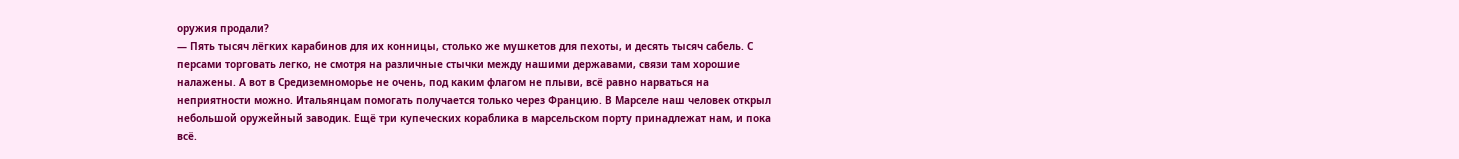оружия продали?
— Пять тысяч лёгких карабинов для их конницы, столько же мушкетов для пехоты, и десять тысяч сабель. С персами торговать легко, не смотря на различные стычки между нашими державами, связи там хорошие налажены. А вот в Средиземноморье не очень, под каким флагом не плыви, всё равно нарваться на неприятности можно. Итальянцам помогать получается только через Францию. В Марселе наш человек открыл небольшой оружейный заводик. Ещё три купеческих кораблика в марсельском порту принадлежат нам, и пока всё.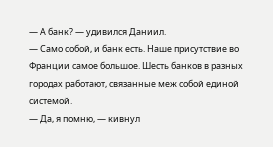— А банк? — удивился Даниил.
— Само собой, и банк есть. Наше присутствие во Франции самое большое. Шесть банков в разных городах работают, связанные меж собой единой системой.
— Да, я помню, — кивнул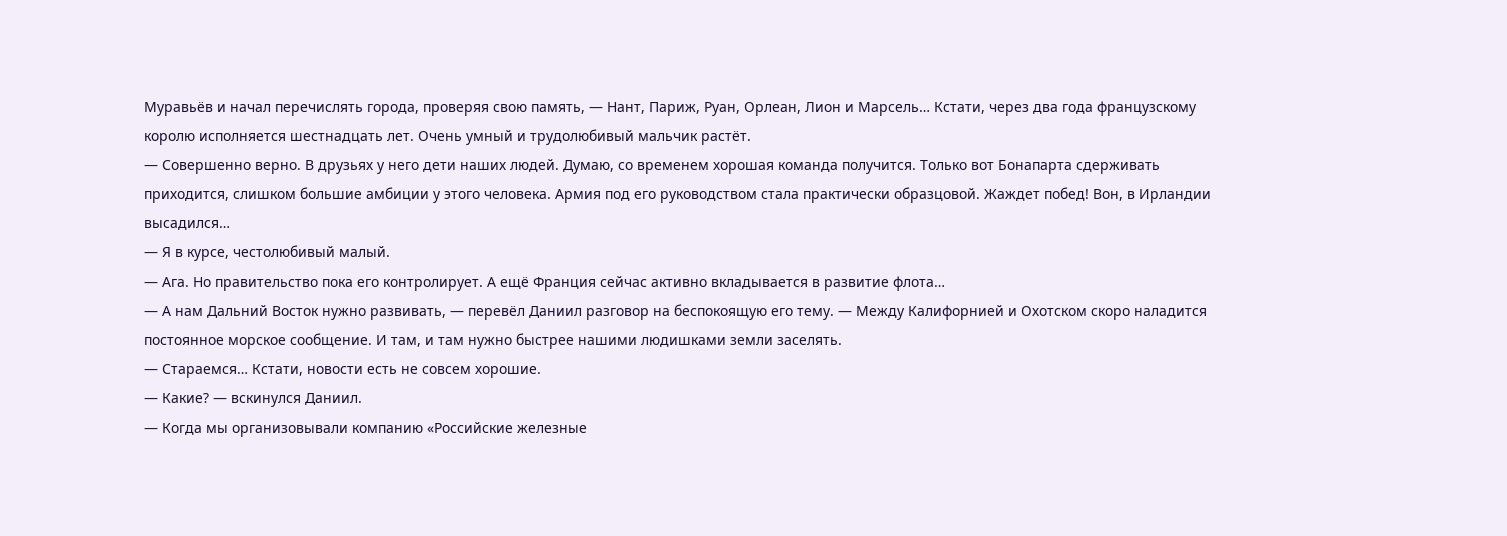Муравьёв и начал перечислять города, проверяя свою память, — Нант, Париж, Руан, Орлеан, Лион и Марсель… Кстати, через два года французскому королю исполняется шестнадцать лет. Очень умный и трудолюбивый мальчик растёт.
— Совершенно верно. В друзьях у него дети наших людей. Думаю, со временем хорошая команда получится. Только вот Бонапарта сдерживать приходится, слишком большие амбиции у этого человека. Армия под его руководством стала практически образцовой. Жаждет побед! Вон, в Ирландии высадился…
— Я в курсе, честолюбивый малый.
— Ага. Но правительство пока его контролирует. А ещё Франция сейчас активно вкладывается в развитие флота…
— А нам Дальний Восток нужно развивать, — перевёл Даниил разговор на беспокоящую его тему. — Между Калифорнией и Охотском скоро наладится постоянное морское сообщение. И там, и там нужно быстрее нашими людишками земли заселять.
— Стараемся… Кстати, новости есть не совсем хорошие.
— Какие? — вскинулся Даниил.
— Когда мы организовывали компанию «Российские железные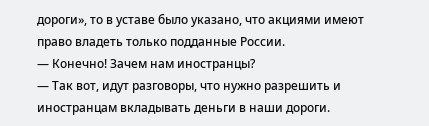дороги», то в уставе было указано, что акциями имеют право владеть только подданные России.
— Конечно! Зачем нам иностранцы?
— Так вот, идут разговоры, что нужно разрешить и иностранцам вкладывать деньги в наши дороги.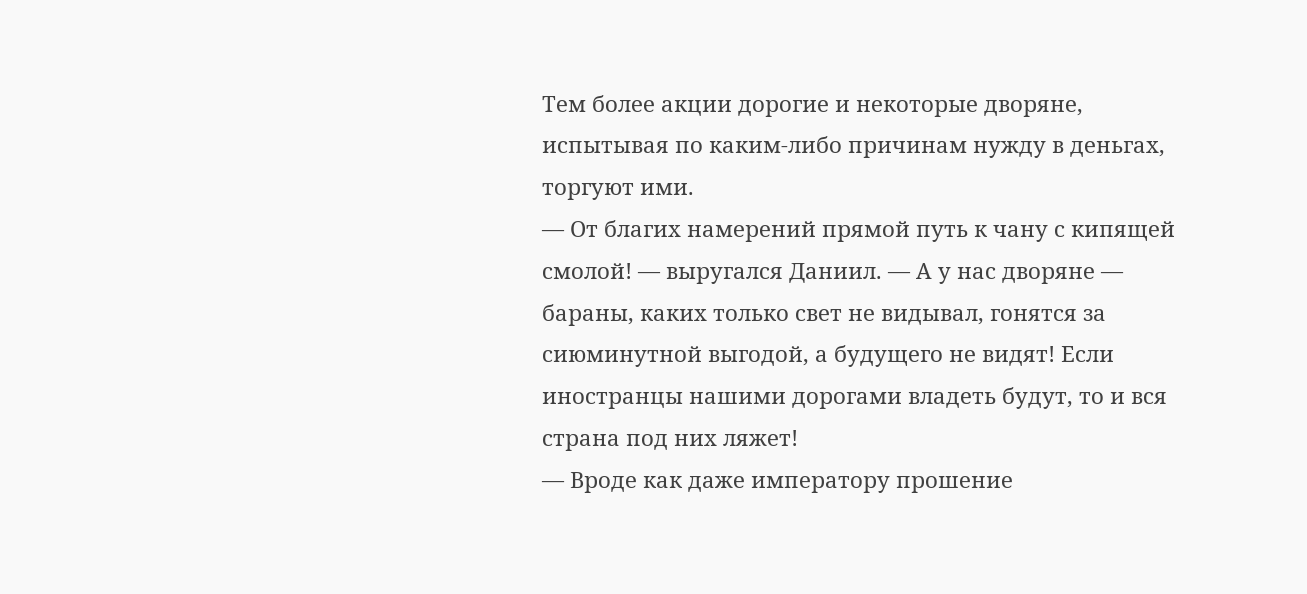Тем более акции дорогие и некоторые дворяне, испытывая по каким-либо причинам нужду в деньгах, торгуют ими.
— От благих намерений прямой путь к чану с кипящей смолой! — выругался Даниил. — А у нас дворяне — бараны, каких только свет не видывал, гонятся за сиюминутной выгодой, а будущего не видят! Если иностранцы нашими дорогами владеть будут, то и вся страна под них ляжет!
— Вроде как даже императору прошение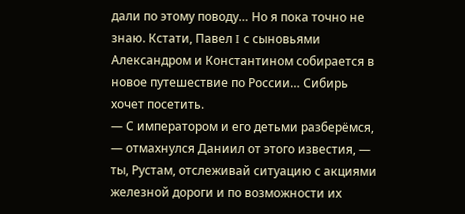дали по этому поводу… Но я пока точно не знаю. Кстати, Павел I с сыновьями Александром и Константином собирается в новое путешествие по России… Сибирь хочет посетить.
— С императором и его детьми разберёмся, — отмахнулся Даниил от этого известия, — ты, Рустам, отслеживай ситуацию с акциями железной дороги и по возможности их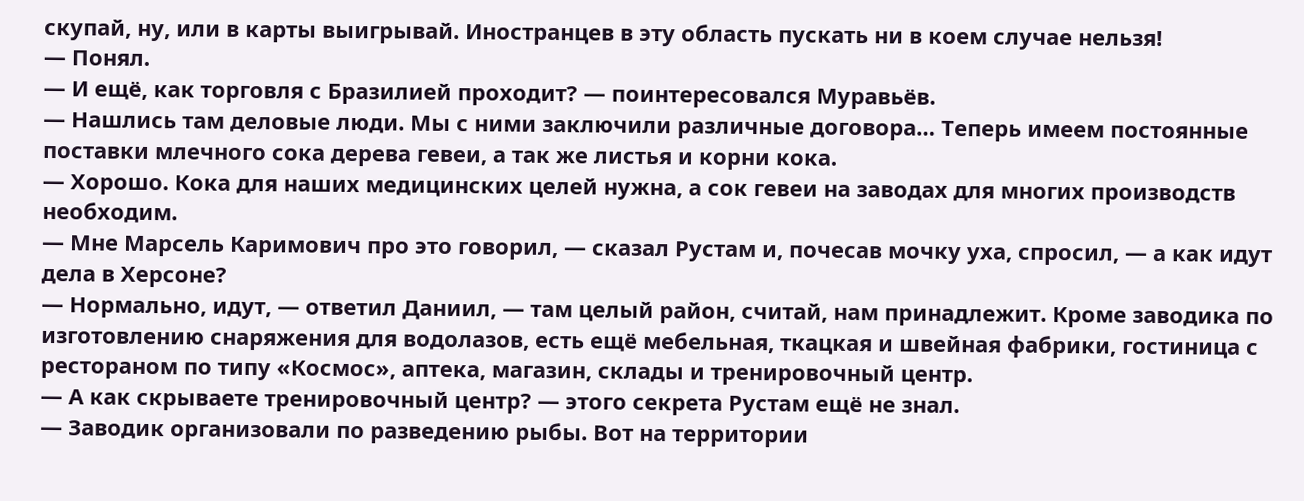скупай, ну, или в карты выигрывай. Иностранцев в эту область пускать ни в коем случае нельзя!
— Понял.
— И ещё, как торговля с Бразилией проходит? — поинтересовался Муравьёв.
— Нашлись там деловые люди. Мы с ними заключили различные договора… Теперь имеем постоянные поставки млечного сока дерева гевеи, а так же листья и корни кока.
— Хорошо. Кока для наших медицинских целей нужна, а сок гевеи на заводах для многих производств необходим.
— Мне Марсель Каримович про это говорил, — сказал Рустам и, почесав мочку уха, спросил, — а как идут дела в Херсоне?
— Нормально, идут, — ответил Даниил, — там целый район, считай, нам принадлежит. Кроме заводика по изготовлению снаряжения для водолазов, есть ещё мебельная, ткацкая и швейная фабрики, гостиница с рестораном по типу «Космос», аптека, магазин, склады и тренировочный центр.
— А как скрываете тренировочный центр? — этого секрета Рустам ещё не знал.
— Заводик организовали по разведению рыбы. Вот на территории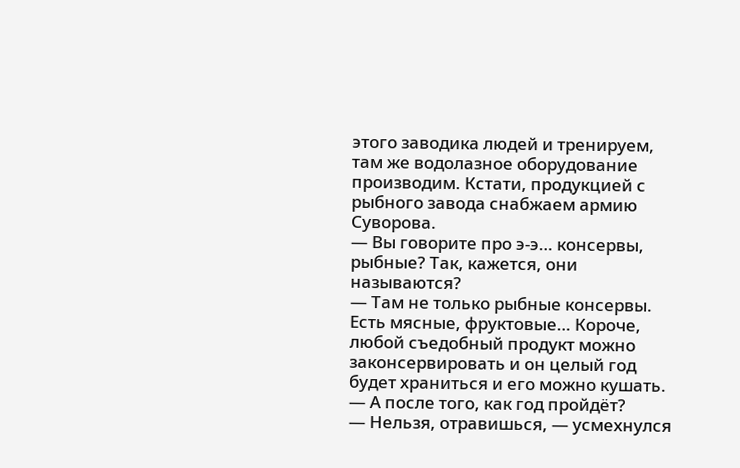этого заводика людей и тренируем, там же водолазное оборудование производим. Кстати, продукцией с рыбного завода снабжаем армию Суворова.
— Вы говорите про э-э… консервы, рыбные? Так, кажется, они называются?
— Там не только рыбные консервы. Есть мясные, фруктовые… Короче, любой съедобный продукт можно законсервировать и он целый год будет храниться и его можно кушать.
— А после того, как год пройдёт?
— Нельзя, отравишься, — усмехнулся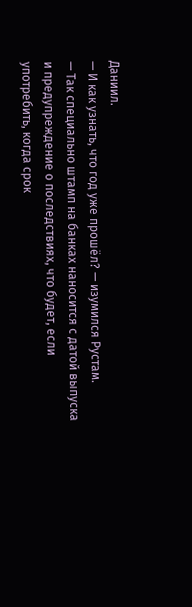Даниил.
— И как узнать, что год уже прошёл? — изумился Рустам.
— Так специально штамп на банках наносится с датой выпуска и предупреждение о последствиях, что будет, если употребить, когда срок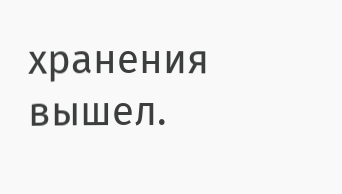хранения вышел.